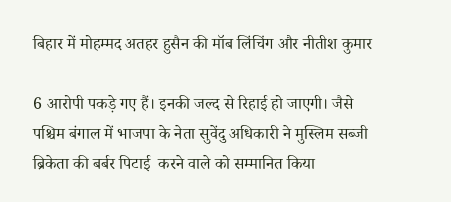बिहार में मोहम्मद अतहर हुसैन की मॉब लिंचिंग और नीतीश कुमार

6 आरोपी पकड़े गए हैं। इनकी जल्द से रिहाई हो जाएगी। जैसे पश्चिम बंगाल में भाजपा के नेता सुवेंदु अधिकारी ने मुस्लिम सब्जी ब्रिकेता की बर्बर पिटाई  करने वाले को सम्मानित किया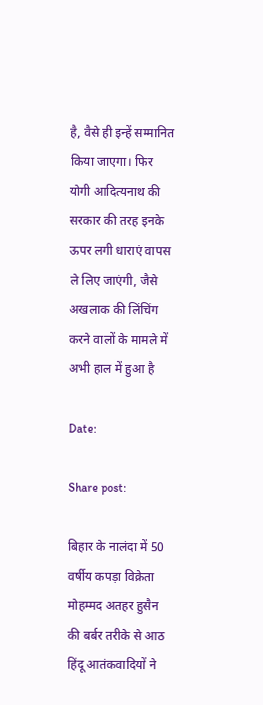है, वैसे ही इन्हें सम्मानित किया जाएगा। फिर योगी आदित्यनाथ की सरकार की तरह इनके ऊपर लगी धाराएं वापस ले लिए जाएंगी, जैसे अखलाक की लिंचिंग करने वालों के मामले में अभी हाल में हुआ है

Date:

Share post:

बिहार के नालंदा में 50 वर्षीय कपड़ा विक्रेता मोहम्मद अतहर हुसैन की बर्बर तरीके से आठ हिंदू आतंकवादियों ने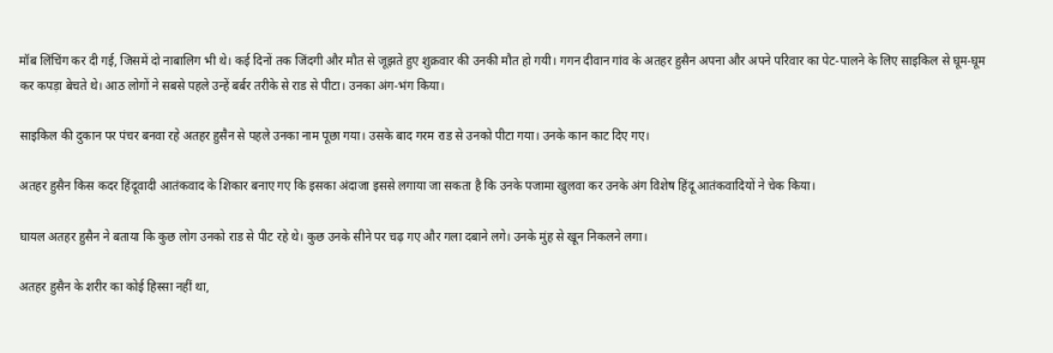मॉब लिंचिंग कर दी गई, जिसमें दो नाबालिग भी थे। कई दिनों तक जिंदगी और मौत से जूझते हुए शुक्रवार की उनकी मौत हो गयी। गगन दीवान गांव के अतहर हुसैन अपना और अपने परिवार का पेट-पालने के लिए साइकिल से घूम-घूम कर कपड़ा बेचते थे। आठ लोगों ने सबसे पहले उन्हें बर्बर तरीके से राड से पीटा। उनका अंग-भंग किया।

साइकिल की दुकान पर पंचर बनवा रहे अतहर हुसैन से पहले उनका नाम पूछा गया। उसके बाद गरम राड से उनको पीटा गया। उनके कान काट दिए गए।

अतहर हुसैन किस कदर हिंदूवादी आतंकवाद के शिकार बनाए गए कि इसका अंदाजा इससे लगाया जा सकता है कि उनके पजामा खुलवा कर उनके अंग विशेष हिंदू आतंकवादियों ने चेक किया।

घायल अतहर हुसैन ने बताया कि कुछ लोग उनको राड से पीट रहे थे। कुछ उनके सीने पर चढ़ गए और गला दबाने लगे। उनके मुंह से खून निकलने लगा।

अतहर हुसैन के शरीर का कोई हिस्सा नहीं था,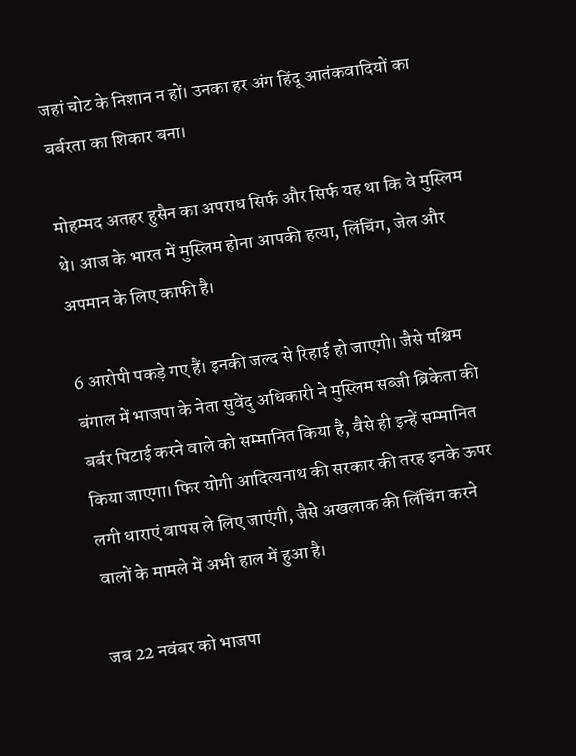जहां चोट के निशान न हों। उनका हर अंग हिंदू आतंकवादियों का बर्बरता का शिकार बना।

मोहम्मद अतहर हुसैन का अपराध सिर्फ और सिर्फ यह था कि वे मुस्लिम थे। आज के भारत में मुस्लिम होना आपकी हत्या, लिंचिंग, जेल और अपमान के लिए काफी है।

6 आरोपी पकड़े गए हैं। इनकी जल्द से रिहाई हो जाएगी। जैसे पश्चिम बंगाल में भाजपा के नेता सुवेंदु अधिकारी ने मुस्लिम सब्जी ब्रिकेता की बर्बर पिटाई करने वाले को सम्मानित किया है, वैसे ही इन्हें सम्मानित किया जाएगा। फिर योगी आदित्यनाथ की सरकार की तरह इनके ऊपर लगी धाराएं वापस ले लिए जाएंगी, जैसे अखलाक की लिंचिंग करने वालों के मामले में अभी हाल में हुआ है।

जब 22 नवंबर को भाजपा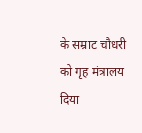के सम्राट चौधरी को गृह मंत्रालय दिया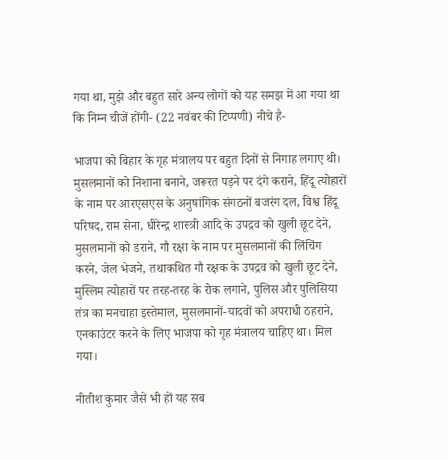गया था, मुझे और बहुत सारे अन्य लोगों को यह समझ में आ गया था कि निम्न चीजें होंगी- (22 नवंबर की टिप्पणी) नीचे है-

भाजपा को बिहार के गृह मंत्रालय पर बहुत दिनों से निगाह लगाए थी। मुसलमानों को निशाना बनाने, जरूरत पड़ने पर दंगे कराने, हिंदू त्योहारों के नाम पर आरएसएस के अनुषांगिक संगठनों बजरंग दल, विश्व हिंदू परिषद, राम सेना, धीरेन्द्र शास्त्री आदि के उपद्रव को खुली छूट देने, मुसलमानों को डराने, गौ रक्षा के नाम पर मुसलमानों की लिंचिंग करने, जेल भेजने, तथाकथित गौ रक्षक के उपद्रव को खुली छूट देने, मुस्लिम त्योहारों पर तरह-तरह के रोक लगाने, पुलिस और पुलिसिया तंत्र का मनचाहा इस्तेमाल, मुसलमानों-यादवों को अपराधी ठहराने, एनकाउंटर करने के लिए भाजपा को गृह मंत्रालय चाहिए था। मिल गया।

नीतीश कुमार जैसे भी हों यह सब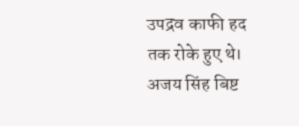उपद्रव काफी हद तक रोके हुए थे। अजय सिंह बिष्ट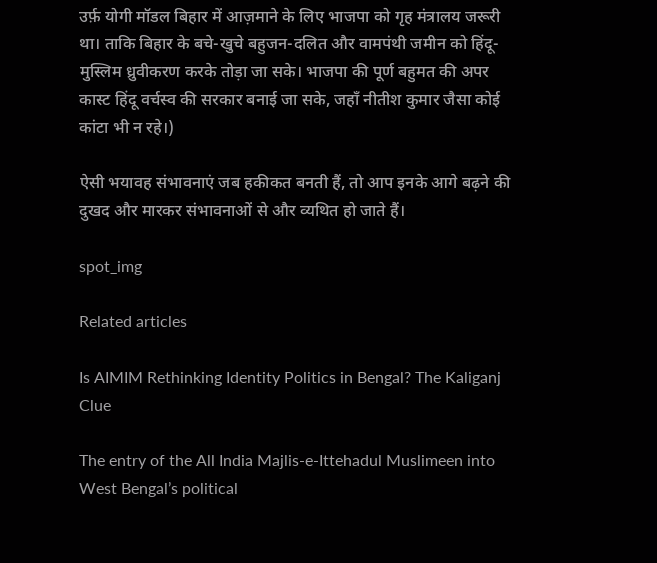उर्फ़ योगी मॉडल बिहार में आज़माने के लिए भाजपा को गृह मंत्रालय जरूरी था। ताकि बिहार के बचे-खुचे बहुजन-दलित और वामपंथी जमीन को हिंदू-मुस्लिम ध्रुवीकरण करके तोड़ा जा सके। भाजपा की पूर्ण बहुमत की अपर कास्ट हिंदू वर्चस्व की सरकार बनाई जा सके, जहाँ नीतीश कुमार जैसा कोई कांटा भी न रहे।)

ऐसी भयावह संभावनाएं जब हकीकत बनती हैं, तो आप इनके आगे बढ़ने की दुखद और मारकर संभावनाओं से और व्यथित हो जाते हैं।

spot_img

Related articles

Is AIMIM Rethinking Identity Politics in Bengal? The Kaliganj Clue

The entry of the All India Majlis-e-Ittehadul Muslimeen into West Bengal’s political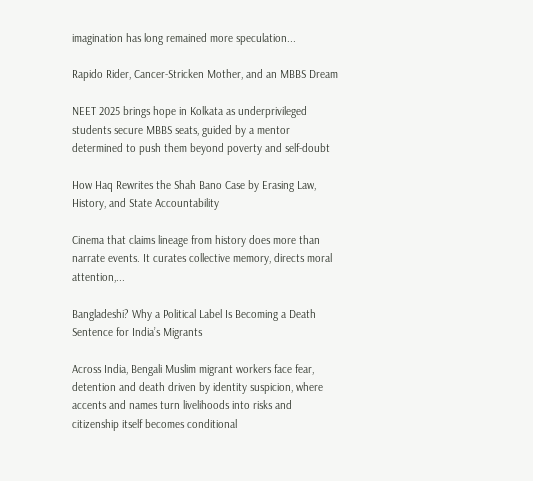imagination has long remained more speculation...

Rapido Rider, Cancer-Stricken Mother, and an MBBS Dream

NEET 2025 brings hope in Kolkata as underprivileged students secure MBBS seats, guided by a mentor determined to push them beyond poverty and self-doubt

How Haq Rewrites the Shah Bano Case by Erasing Law, History, and State Accountability

Cinema that claims lineage from history does more than narrate events. It curates collective memory, directs moral attention,...

Bangladeshi? Why a Political Label Is Becoming a Death Sentence for India’s Migrants

Across India, Bengali Muslim migrant workers face fear, detention and death driven by identity suspicion, where accents and names turn livelihoods into risks and citizenship itself becomes conditional